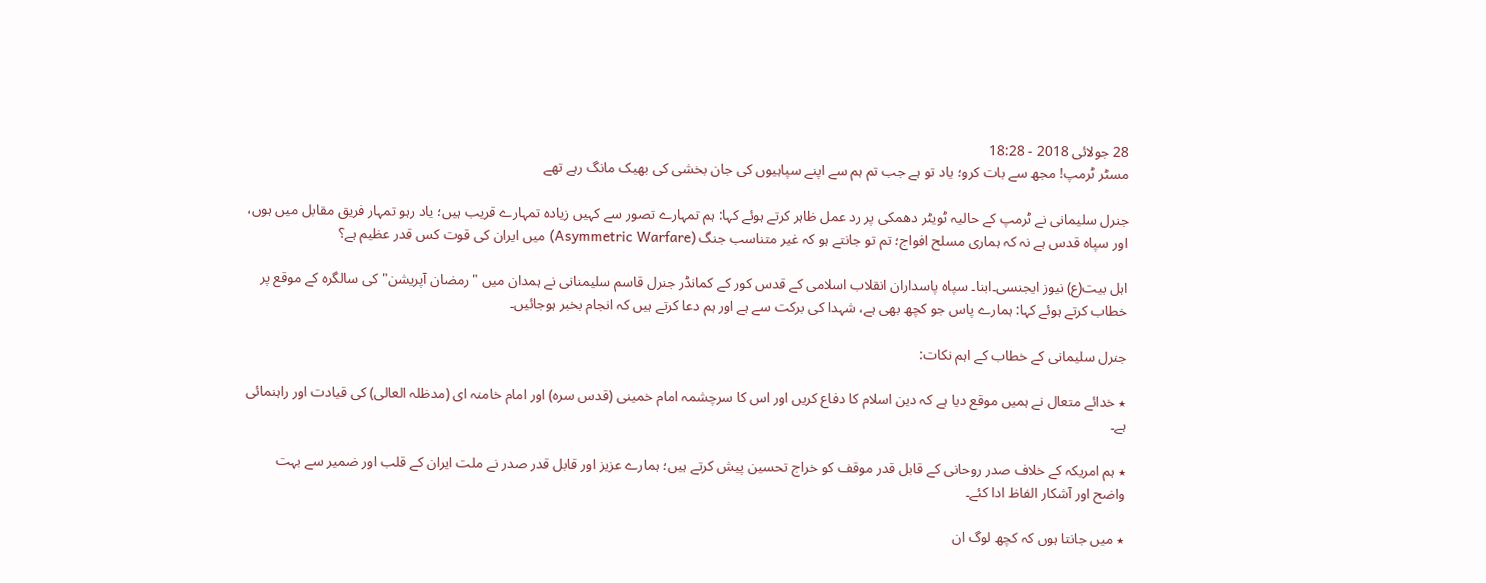28 جولائی 2018 - 18:28
مسٹر ٹرمپ! مجھ سے بات کرو؛ یاد تو ہے جب تم ہم سے اپنے سپاہیوں کی جان بخشی کی بھیک مانگ رہے تھے

جنرل سلیمانی نے ٹرمپ کے حالیہ ٹویٹر دھمکی پر رد عمل ظاہر کرتے ہوئے کہا: ہم تمہارے تصور سے کہیں زیادہ تمہارے قریب ہیں؛ یاد رہو تمہار فریق مقابل میں ہوں، اور سپاہ قدس ہے نہ کہ ہماری مسلح افواج؛ تم تو جانتے ہو کہ غیر متناسب جنگ (Asymmetric Warfare) میں ایران کی قوت کس قدر عظیم ہے؟

اہل بیت(ع) نیوز ایجنسی۔ابنا۔ سپاہ پاسداران انقلاب اسلامی کے قدس کور کے کمانڈر جنرل قاسم سلیمنانی نے ہمدان میں "رمضان آپریشن" کی سالگرہ کے موقع پر خطاب کرتے ہوئے کہا: ہمارے پاس جو کچھ بھی ہے، شہدا کی برکت سے ہے اور ہم دعا کرتے ہیں کہ انجام بخبر ہوجائیں۔

جنرل سلیمانی کے خطاب کے اہم نکات:

٭ خدائے متعال نے ہمیں موقع دیا ہے کہ دین اسلام کا دفاع کریں اور اس کا سرچشمہ امام خمینی (قدس سرہ) اور امام خامنہ ای (مدظلہ العالی) کی قیادت اور راہنمائی ہے۔

٭ ہم امریکہ کے خلاف صدر روحانی کے قابل قدر موقف کو خراج تحسین پیش کرتے ہیں؛ ہمارے عزیز اور قابل قدر صدر نے ملت ایران کے قلب اور ضمیر سے بہت واضح اور آشکار الفاظ ادا کئے۔

٭ میں جانتا ہوں کہ کچھ لوگ ان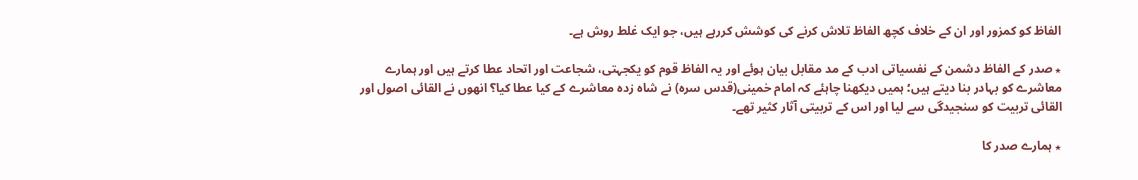الفاظ کو کمزور اور ان کے خلاف کچھ الفاظ تلاش کرنے کی کوشش کررہے ہیں، جو ایک غلط روش ہے۔

٭ صدر کے الفاظ دشمن کے نفسیاتی ادب کے مد مقابل بیان ہوئے اور یہ الفاظ قوم کو یکجہتی، شجاعت اور اتحاد عطا کرتے ہیں اور ہمارے معاشرے کو بہادر بنا دیتے ہیں؛ ہمیں دیکھنا چاہئے کہ امام خمینی(قدس سرہ) نے شاہ زدہ معاشرے کے کیا عطا کیا؟ انھوں نے القائی اصول اور القائی تربیت کو سنجیدگی سے لیا اور اس کے تربیتی آثار کثیر تھے۔

٭ ہمارے صدر کا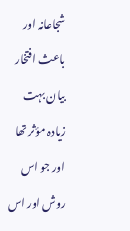شجاعانہ اور باعث افتخار بیان بہت زیادہ مؤثر تھا اور جو اس روش اور اس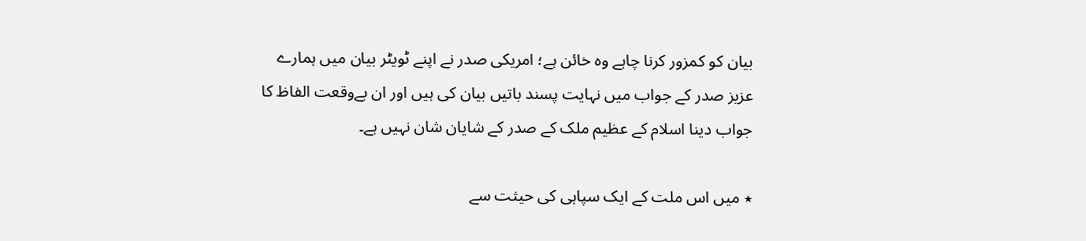بیان کو کمزور کرنا چاہے وہ خائن ہے؛ امریکی صدر نے اپنے ٹویٹر بیان میں ہمارے عزیز صدر کے جواب میں نہایت پسند باتیں بیان کی ہیں اور ان بےوقعت الفاظ کا جواب دینا اسلام کے عظیم ملک کے صدر کے شایان شان نہیں ہے۔

٭ میں اس ملت کے ایک سپاہی کی حیثت سے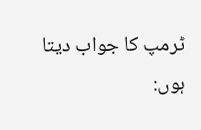ٹرمپ کا جواب دیتا ہوں: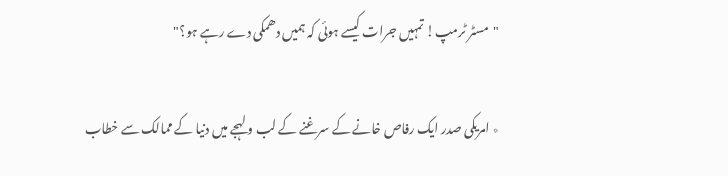"مسٹر ٹرمپ! تمہیں جرات کیسے ہوئی کہ ہمیں دھمکی دے رہے ہو؟"

٭ امریکی صدر ایک رفاص خانے کے سرغنے کے لب و لہجے میں دنیا کے ممالک سے خطاب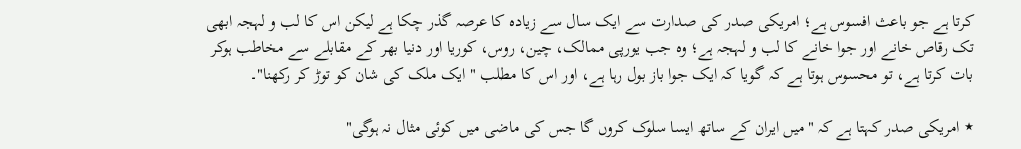کرتا ہے جو باعث افسوس ہے؛ امریکی صدر کی صدارت سے ایک سال سے زیادہ کا عرصہ گذر چکا ہے لیکن اس کا لب و لہجہ ابھی تک رقاص خانے اور جوا خانے کا لب و لہجہ ہے؛ وہ جب یورپی ممالک، چین، روس، کوریا اور دنیا بھر کے مقابلے سے مخاطب ہوکر بات کرتا ہے، تو محسوس ہوتا ہے کہ گویا کہ ایک جوا باز بول رہا ہے، اور اس کا مطلب "ایک ملک کی شان کو توڑ کر رکھنا"۔

٭ امریکی صدر کہتا ہے کہ "میں ایران کے ساتھ ایسا سلوک کروں گا جس کی ماضی میں کوئی مثال نہ ہوگی"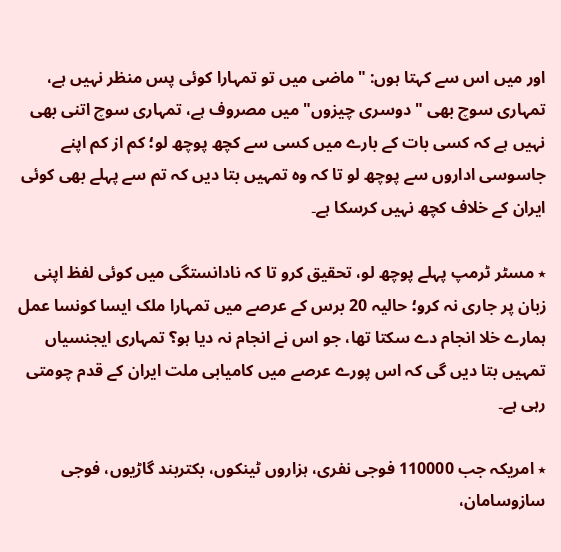اور میں اس سے کہتا ہوں: "ماضی میں تو تمہارا کوئی پس منظر نہیں ہے، تمہاری سوچ بھی "دوسری چیزوں" میں مصروف ہے، تمہاری سوچ اتنی بھی نہیں ہے کہ کسی بات کے بارے میں کسی سے کچھ پوچھ لو؛ کم از کم اپنے جاسوسی اداروں سے پوچھ لو تا کہ وہ تمہیں بتا دیں کہ تم سے پہلے بھی کوئی ایران کے خلاف کچھ نہيں کرسکا ہے۔

٭ مسٹر ٹرمپ پہلے پوچھ لو، تحقیق کرو تا کہ نادانستگی میں کوئی لفظ اپنی زبان پر جاری نہ کرو؛ حالیہ 20 برس کے عرصے میں تمہارا ملک ایسا کونسا عمل ہمارے خلا انجام دے سکتا تھا، جو اس نے انجام نہ دیا ہو؟ تمہاری ایجنسیاں تمہیں بتا دیں گی کہ اس پورے عرصے میں کامیابی ملت ایران کے قدم چومتی رہی ہے۔

٭ امریکہ جب 110000 فوجی نفری، ہزاروں ٹینکوں، بکتربند گاڑیوں، فوجی سازوسامان،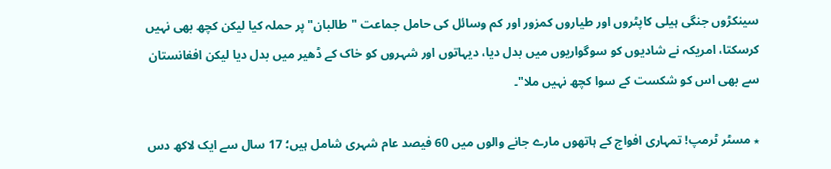سینکڑوں جنگی ہیلی کاپٹروں اور طیاروں کمزور اور کم وسائل کی حامل جماعت "طالبان" پر حملہ کیا لیکن کچھ بھی نہیں کرسکتا، امریکہ نے شادیوں کو سوگواریوں میں بدل دیا، دیہاتوں اور شہروں کو خاک کے ڈھیر میں بدل دیا لیکن افغانستان سے بھی اس کو شکست کے سوا کچھ نہیں ملا"۔

٭ مسٹر ٹرمپ! تمہاری افواج کے ہاتھوں مارے جانے والوں میں 60 فیصد عام شہری شامل ہیں؛ 17 سال سے ایک لاکھ دس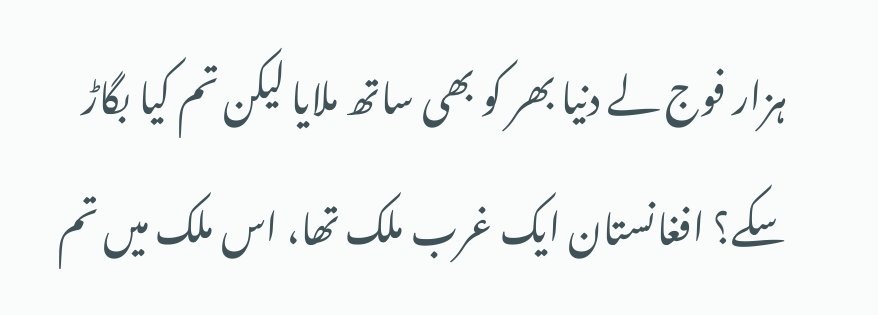ہزار فوج لے دنیا بھر کو بھی ساتھ ملایا لیکن تم کیا بگاڑ سکے؟ افغانستان ایک غرب ملک تھا، اس ملک میں تم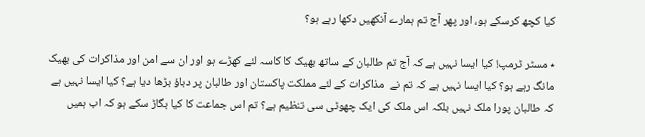کیا کچھ کرسکے ہو، اور پھر آج تم ہمارے آنکھیں دکھا رہے ہو؟

٭ مسٹر ٹرمپ! کیا ایسا نہیں ہے کہ آج تم طالبان کے ساتھ بھیک کا کاسہ لئے کھڑے ہو اور ان سے امن اور مذاکرات کی بھیک مانگ رہے ہو؟ کیا ایسا نہیں ہے کہ تم نے  مذاکرات کے لئے مملکت پاکستان اور طالبان پر دباؤ بڑھا دیا ہے؟ کیا ایسا نہیں ہے کہ طالبان پورا ملک نہیں بلکہ اس ملک کی ایک چھوٹی سی تنظیم ہے؟ تم اس جماعت کا کیا بگاڑ سکے ہو کہ اب ہمیں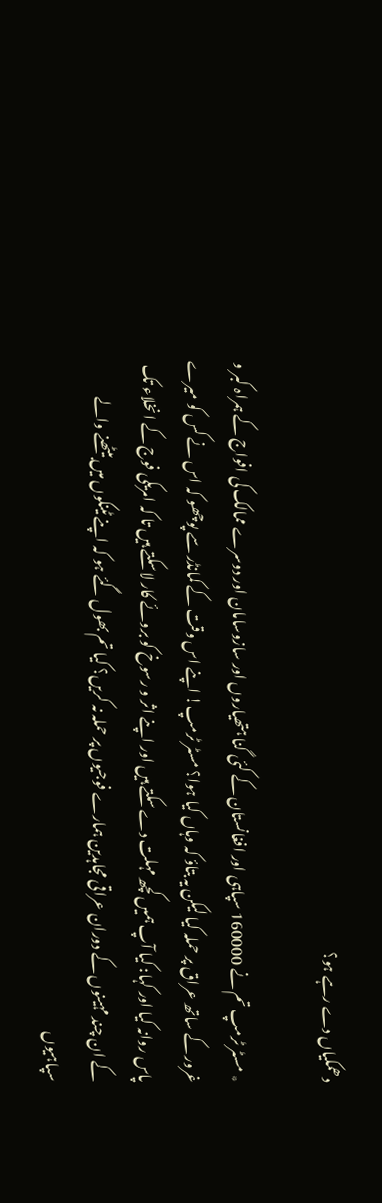دھمکیاں دے رہے ہو؟

٭ مسٹر ٹرمپ تم نے 160000 سپاہی اور افغانستان کے کئی گنا ہتھیاروں اور سازوسامان اور دوسرے ممالک کی افواج کے ہمراہ کبر و غرور کے ساتھ عراق پر حملہ کیا لیکن یہ بتاؤ کہ وہاں کیا ہوا؟ مسٹر ٹرمپ! اپنے اس وقت کے کمانڈر سے پوچھو کہ اس نے کس کو میرے پاس روانہ کیا اور کہا: کیا آپ ہمیں کچھ مہلت دے سکتے ہیں اور اپنے اثر و رسوخ کو بروئے کار لاسکتے ہیں تا کہ امریکی فوج کے انخلاء تک کے ان چند مہینوں کے دوران عراقی مجاہدین ہمارے فوجیوں پر حملہ نہ کریں؟ کیا تم بھول گئے ہو کہ اپنے ٹینکوں میں بیٹھنے والے سپاہیوں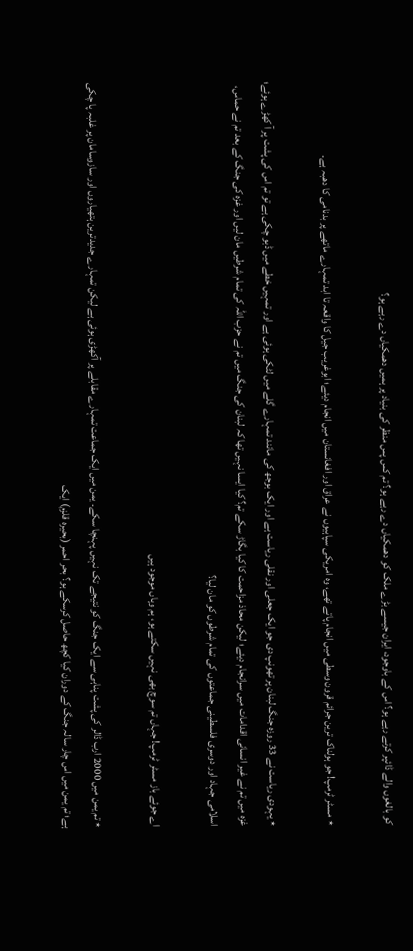کو بالغوں والے ڈائپر کرتے رہے ہو؟ اس کے باوجود، ایران جیسے بڑے ملک کو دھمکیاں دے رہے ہو؟ تم کس پس منظر کی بنیاد پر ہمیں دھمکیاں دے رہے ہو؟

٭ مسٹر ٹرمپ! جو ہولناک ترین جرائم قرون وسطی میں انجام پاتے تھے، وہ امریکی سپاہیوں نے عراق اور افغانستان میں انجام دیئے؛ ابوغریب جیل کا واقعہ تا ابد تمہارے ماتھے پر بدنامی کا دھبہ ہے۔

٭ یہودی ریاست نے 33 روزہ جنگ لبنان پر تھونپ دی جو ایک جعلی اور نقلی ریاست ہے اور ایک بوجھ کی مانند تمہارے گلے میں لٹکی ہوئی ہے اور تمہیں خطے میں ڈبو چکی ہے تو تم اس کی پشت پر آ کھڑے ہوئے؛ غزہ میں تم نے غیر انسانی اقدامات میں سرانجام دیئے؛ لیکن محاذ مزاحمت کا کیا بگاڑ سکے تم؟ کیا ایسا نہیں تھا کہ لبنان کی جنگ میں تم نے حزب اللہ کی تمام شرطیں مان لیں اور غزہ کی جنگ کے بعد تم نے حماس، اسلامی جہاد اور دوسری فلسطینی جماعتوں کی تمام شرطوں کو مان لیا؟

اے جوئے باز مسٹر ٹرمپ! جہاں تم سوچ بھی نہیں سکتے ہو، ہم وہاں موجود ہیں

٭ تم یمن میں 2000 ارب ڈالر کی پشت پناہی سے ایک جنگ کو نتیجے تک نہیں پہنچا سکے۔ یمن میں ایک جماعت تمہارے مقابلے پر آکھڑی ہوئی ہے لیکن تمہارے جدیدترین ہتھیاروں اور سازوسامان پر غلبہ پا چکی ہے؛ تم یمن میں اس چار سالہ جنگ کے دوران کیا کچھ حاصل کرسکے ہو؟ بحر احمر (بحیرہ قلزم) ایک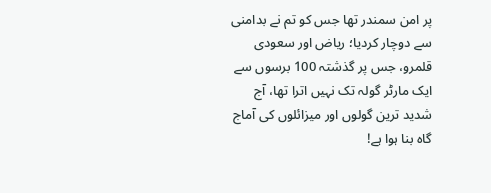پر امن سمندر تھا جس کو تم نے بدامنی سے دوچار کردیا؛ ریاض اور سعودی قلمرو، جس پر گذشتہ 100 برسوں سے ایک مارٹر گولہ تک نہیں اترا تھا، آج شدید ترین گولوں اور میزائلوں کی آماج گاہ بنا ہوا ہے!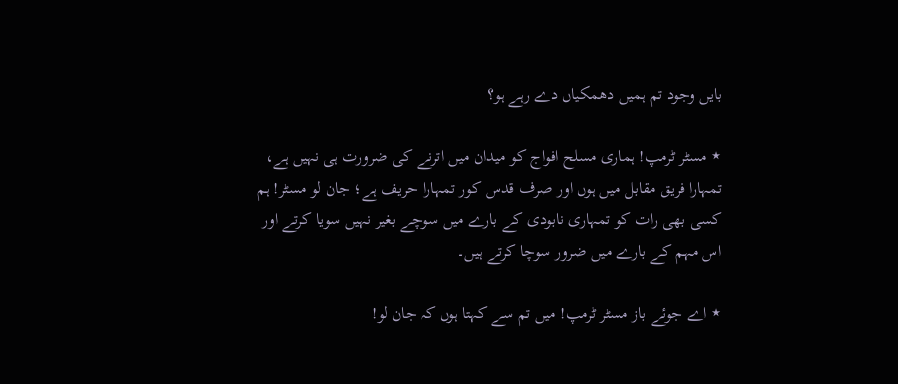بایں وجود تم ہمیں دھمکیاں دے رہے ہو؟

٭ مسٹر ٹرمپ! ہماری مسلح افواج کو میدان میں اترنے کی ضرورت ہی نہیں ہے، تمہارا فریق مقابل میں ہوں اور صرف قدس کور تمہارا حریف ہے؛ جان لو مسٹر! ہم کسی بھی رات کو تمہاری نابودی کے بارے میں سوچے بغیر نہیں سویا کرتے اور اس مہم کے بارے میں ضرور سوچا کرتے ہیں۔

٭ اے جوئے باز مسٹر ٹرمپ! میں تم سے کہتا ہوں کہ جان لو!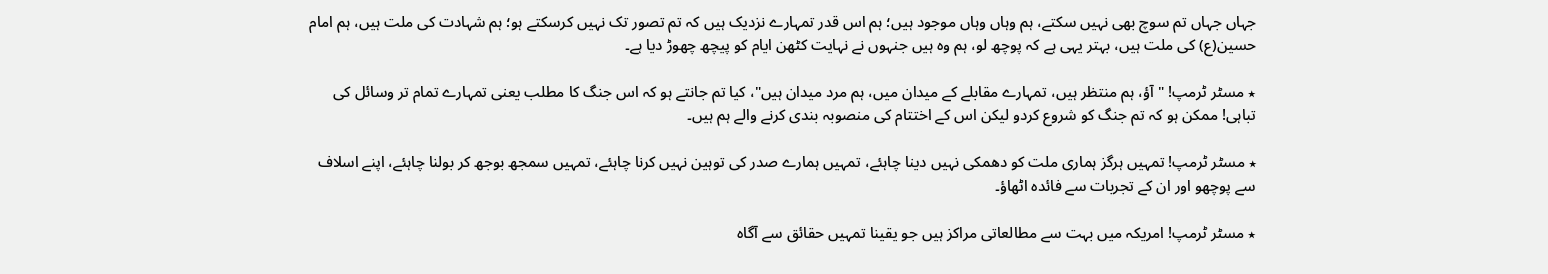جہاں جہاں تم سوچ بھی نہیں سکتے، ہم وہاں وہاں موجود ہیں؛ ہم اس قدر تمہارے نزدیک ہیں کہ تم تصور تک نہیں کرسکتے ہو؛ ہم شہادت کی ملت ہیں، ہم امام حسین(ع) کی ملت ہیں، بہتر یہی ہے کہ پوچھ لو، ہم وہ ہیں جنہوں نے نہایت کٹھن ایام کو پیچھ چھوڑ دیا ہے۔

٭ مسٹر ٹرمپ! "آؤ، ہم منتظر ہیں، تمہارے مقابلے کے میدان میں، ہم مرد میدان ہیں"، کیا تم جانتے ہو کہ اس جنگ کا مطلب یعنی تمہارے تمام تر وسائل کی تباہی! ممکن ہو کہ تم جنگ کو شروع کردو لیکن اس کے اختتام کی منصوبہ بندی کرنے والے ہم ہیں۔

٭ مسٹر ٹرمپ! تمہیں ہرگز ہماری ملت کو دھمکی نہیں دینا چاہئے، تمہیں ہمارے صدر کی توہین نہیں کرنا چاہئے، تمہیں سمجھ بوجھ کر بولنا چاہئے، اپنے اسلاف سے پوچھو اور ان کے تجربات سے فائدہ اٹھاؤ۔

٭ مسٹر ٹرمپ! امریکہ میں بہت سے مطالعاتی مراکز ہیں جو یقینا تمہیں حقائق سے آگاہ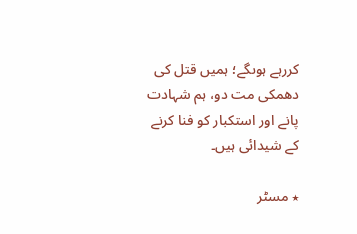کررہے ہوںگے؛ ہمیں قتل کی دھمکی مت دو، ہم شہادت پانے اور استکبار کو فنا کرنے کے شیدائی ہیں۔

٭ مسٹر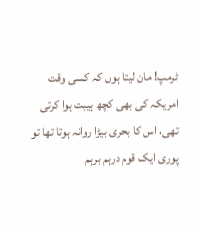ٹرمپ! مان لیتا ہوں کہ کسی وقت امریکہ کی بھی کچھ ہیبت ہوا کرتی تھی، اس کا بحری بیڑا روانہ ہوتا تھا تو پوری ایک قوم درہم برہم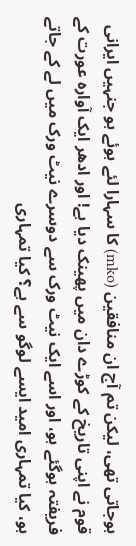ہوجاتی تھی، لیکن تم آج ان منافقین (mko) کا سہارا لئے ہوئے ہو جنہیں ایرانی قوم نے اپنی تاریخ کے کوڑے دان میں پھینک دیا ہے! اور ادھر ایک آوارہ عورت کے فریفتہ ہوگئے ہو، اور اسے ایک نیٹ ورک سے دوسرے نیٹ ورک میں لے کے جاتے ہو، کیا تمہاری امید ایسے لوگو سے ہے؟ کیا تمہاری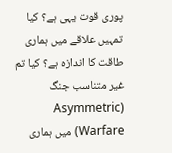پوری قوت یہی ہے؟ کیا تمہیں علاقے میں ہماری طاقت کا اندازہ ہے؟ کیا تم  غیر متناسب جنگ (Asymmetric Warfare) میں ہماری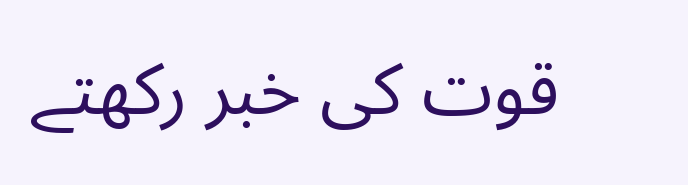قوت کی خبر رکھتے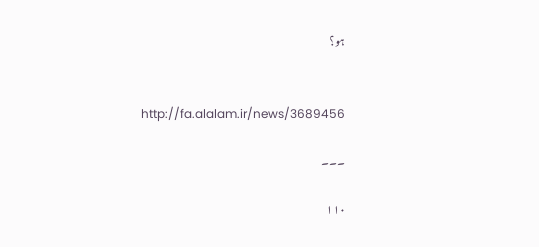ہو؟


http://fa.alalam.ir/news/3689456

۔۔۔

۱۱۰